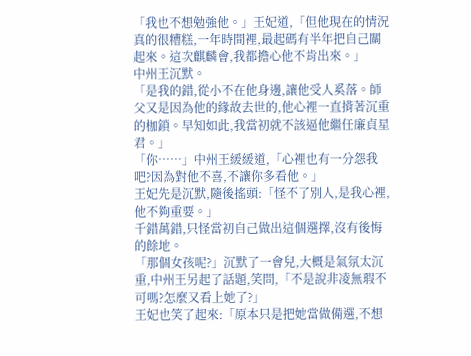「我也不想勉強他。」王妃道,「但他現在的情況真的很糟糕,一年時間裡,最起碼有半年把自己關起來。這次麒麟會,我都擔心他不肯出來。」
中州王沉默。
「是我的錯,從小不在他身邊,讓他受人奚落。師父又是因為他的緣故去世的,他心裡一直揹著沉重的枷鎖。早知如此,我當初就不該逼他繼任廉貞星君。」
「你……」中州王緩緩道,「心裡也有一分怨我吧?因為對他不喜,不讓你多看他。」
王妃先是沉默,隨後搖頭:「怪不了別人,是我心裡,他不夠重要。」
千錯萬錯,只怪當初自己做出這個選擇,沒有後悔的餘地。
「那個女孩呢?」沉默了一會兒,大概是氣氛太沉重,中州王另起了話題,笑問,「不是說非凌無瑕不可嗎?怎麼又看上她了?」
王妃也笑了起來:「原本只是把她當做備選,不想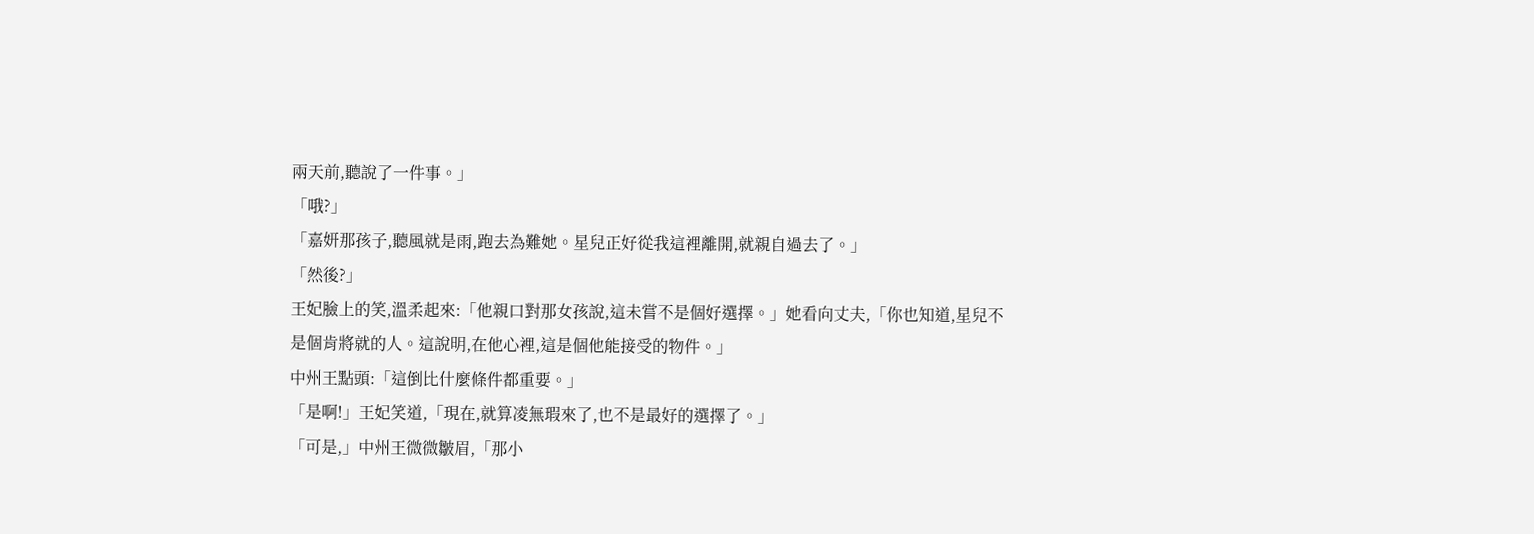兩天前,聽說了一件事。」
「哦?」
「嘉妍那孩子,聽風就是雨,跑去為難她。星兒正好從我這裡離開,就親自過去了。」
「然後?」
王妃臉上的笑,溫柔起來:「他親口對那女孩說,這未嘗不是個好選擇。」她看向丈夫,「你也知道,星兒不是個肯將就的人。這說明,在他心裡,這是個他能接受的物件。」
中州王點頭:「這倒比什麼條件都重要。」
「是啊!」王妃笑道,「現在,就算凌無瑕來了,也不是最好的選擇了。」
「可是,」中州王微微皺眉,「那小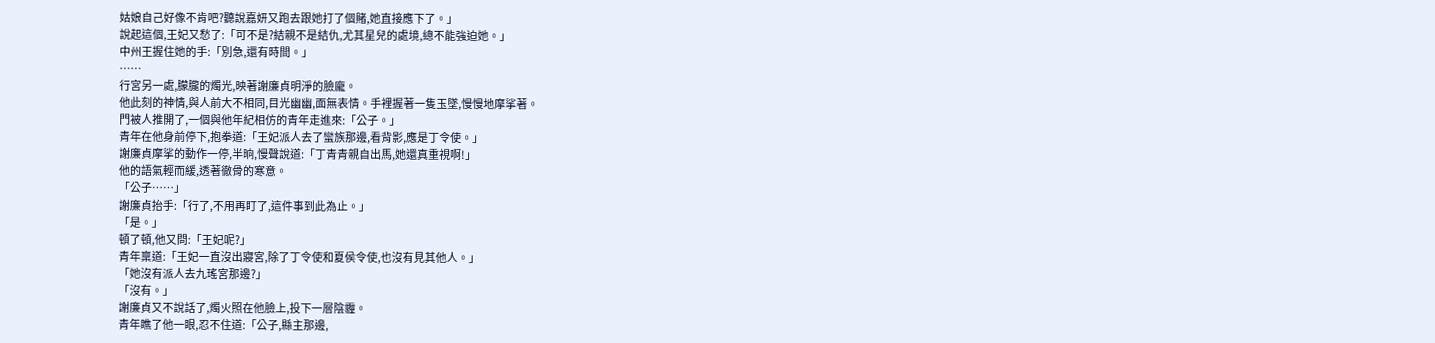姑娘自己好像不肯吧?聽說嘉妍又跑去跟她打了個賭,她直接應下了。」
說起這個,王妃又愁了:「可不是?結親不是結仇,尤其星兒的處境,總不能強迫她。」
中州王握住她的手:「別急,還有時間。」
……
行宮另一處,朦朧的燭光,映著謝廉貞明淨的臉龐。
他此刻的神情,與人前大不相同,目光幽幽,面無表情。手裡握著一隻玉墜,慢慢地摩挲著。
門被人推開了,一個與他年紀相仿的青年走進來:「公子。」
青年在他身前停下,抱拳道:「王妃派人去了蠻族那邊,看背影,應是丁令使。」
謝廉貞摩挲的動作一停,半晌,慢聲說道:「丁青青親自出馬,她還真重視啊!」
他的語氣輕而緩,透著徹骨的寒意。
「公子……」
謝廉貞抬手:「行了,不用再盯了,這件事到此為止。」
「是。」
頓了頓,他又問:「王妃呢?」
青年稟道:「王妃一直沒出寢宮,除了丁令使和夏侯令使,也沒有見其他人。」
「她沒有派人去九瑤宮那邊?」
「沒有。」
謝廉貞又不說話了,燭火照在他臉上,投下一層陰霾。
青年瞧了他一眼,忍不住道:「公子,縣主那邊,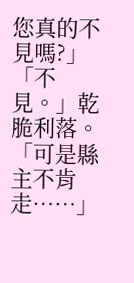您真的不見嗎?」
「不見。」乾脆利落。
「可是縣主不肯走……」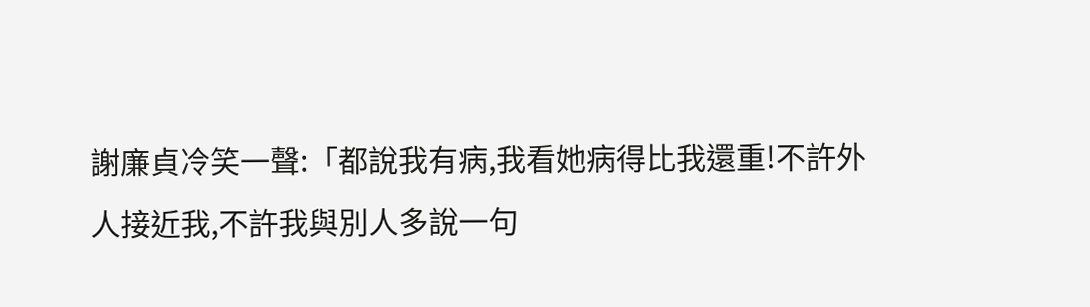謝廉貞冷笑一聲:「都說我有病,我看她病得比我還重!不許外人接近我,不許我與別人多說一句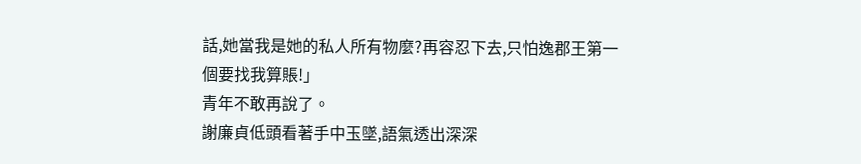話,她當我是她的私人所有物麼?再容忍下去,只怕逸郡王第一個要找我算賬!」
青年不敢再說了。
謝廉貞低頭看著手中玉墜,語氣透出深深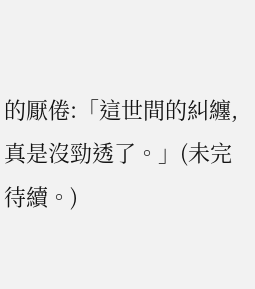的厭倦:「這世間的糾纏,真是沒勁透了。」(未完待續。)